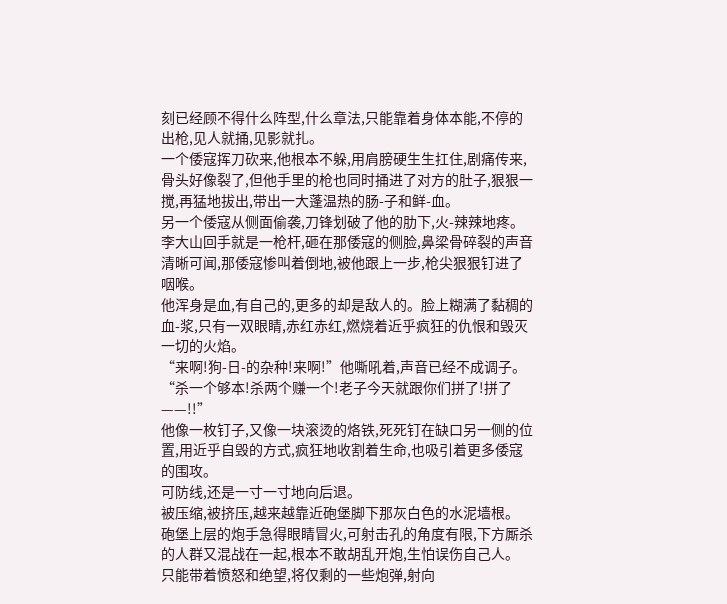刻已经顾不得什么阵型,什么章法,只能靠着身体本能,不停的出枪,见人就捅,见影就扎。
一个倭寇挥刀砍来,他根本不躲,用肩膀硬生生扛住,剧痛传来,骨头好像裂了,但他手里的枪也同时捅进了对方的肚子,狠狠一搅,再猛地拔出,带出一大蓬温热的肠-子和鲜-血。
另一个倭寇从侧面偷袭,刀锋划破了他的肋下,火-辣辣地疼。李大山回手就是一枪杆,砸在那倭寇的侧脸,鼻梁骨碎裂的声音清晰可闻,那倭寇惨叫着倒地,被他跟上一步,枪尖狠狠钉进了咽喉。
他浑身是血,有自己的,更多的却是敌人的。脸上糊满了黏稠的血-浆,只有一双眼睛,赤红赤红,燃烧着近乎疯狂的仇恨和毁灭一切的火焰。
“来啊!狗-日-的杂种!来啊!”他嘶吼着,声音已经不成调子。
“杀一个够本!杀两个赚一个!老子今天就跟你们拼了!拼了——!!”
他像一枚钉子,又像一块滚烫的烙铁,死死钉在缺口另一侧的位置,用近乎自毁的方式,疯狂地收割着生命,也吸引着更多倭寇的围攻。
可防线,还是一寸一寸地向后退。
被压缩,被挤压,越来越靠近砲堡脚下那灰白色的水泥墙根。
砲堡上层的炮手急得眼睛冒火,可射击孔的角度有限,下方厮杀的人群又混战在一起,根本不敢胡乱开炮,生怕误伤自己人。
只能带着愤怒和绝望,将仅剩的一些炮弹,射向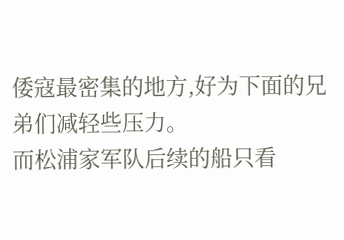倭寇最密集的地方,好为下面的兄弟们减轻些压力。
而松浦家军队后续的船只看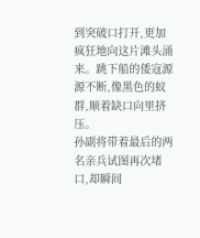到突破口打开,更加疯狂地向这片滩头涌来。跳下船的倭寇源源不断,像黑色的蚁群,顺着缺口向里挤压。
孙副将带着最后的两名亲兵试图再次堵口,却瞬间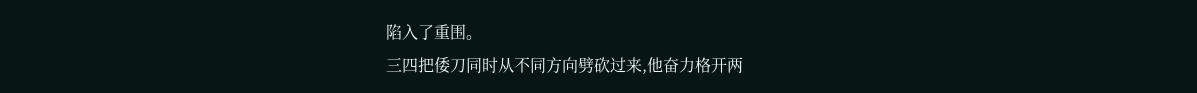陷入了重围。
三四把倭刀同时从不同方向劈砍过来,他奋力格开两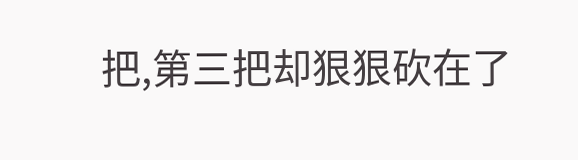把,第三把却狠狠砍在了